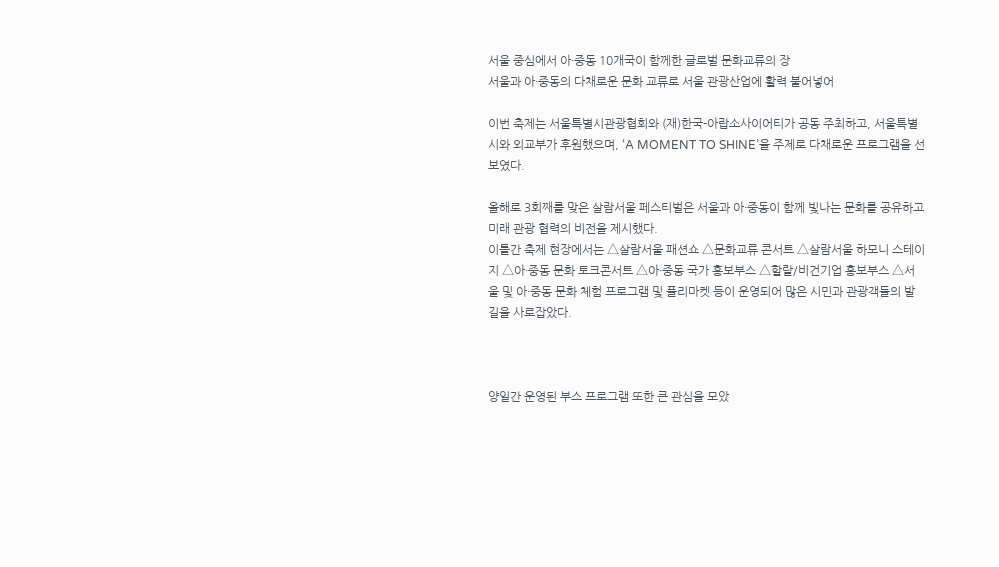서울 중심에서 아·중동 10개국이 함께한 글로벌 문화교류의 장
서울과 아·중동의 다채로운 문화 교류로 서울 관광산업에 활력 불어넣어

이번 축제는 서울특별시관광협회와 (재)한국-아랍소사이어티가 공동 주최하고, 서울특별시와 외교부가 후원했으며, ‘A MOMENT TO SHINE’을 주제로 다채로운 프로그램을 선보였다.

올해로 3회째를 맞은 살람서울 페스티벌은 서울과 아·중동이 함께 빛나는 문화를 공유하고 미래 관광 협력의 비전을 제시했다.
이틀간 축제 현장에서는 △살람서울 패션쇼 △문화교류 콘서트 △살람서울 하모니 스테이지 △아·중동 문화 토크콘서트 △아·중동 국가 홍보부스 △할랄/비건기업 홍보부스 △서울 및 아·중동 문화 체험 프로그램 및 플리마켓 등이 운영되어 많은 시민과 관광객들의 발길을 사로잡았다.



양일간 운영된 부스 프로그램 또한 큰 관심을 모았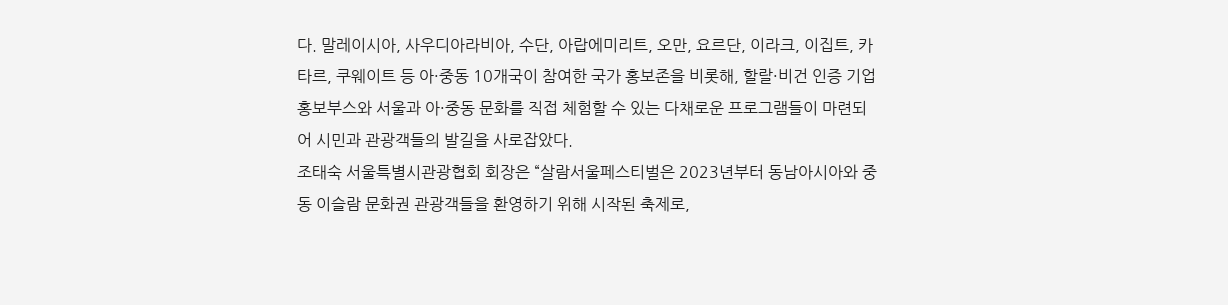다. 말레이시아, 사우디아라비아, 수단, 아랍에미리트, 오만, 요르단, 이라크, 이집트, 카타르, 쿠웨이트 등 아·중동 10개국이 참여한 국가 홍보존을 비롯해, 할랄·비건 인증 기업 홍보부스와 서울과 아·중동 문화를 직접 체험할 수 있는 다채로운 프로그램들이 마련되어 시민과 관광객들의 발길을 사로잡았다.
조태숙 서울특별시관광협회 회장은 “살람서울페스티벌은 2023년부터 동남아시아와 중동 이슬람 문화권 관광객들을 환영하기 위해 시작된 축제로,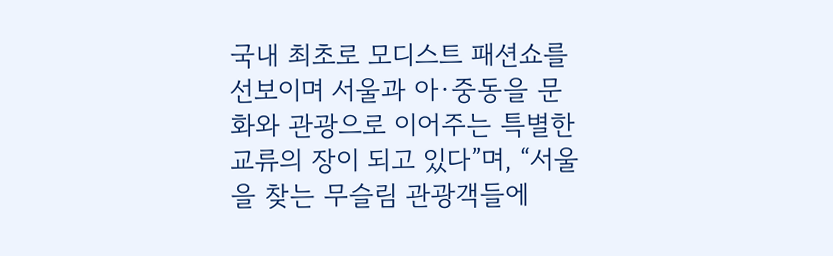국내 최초로 모디스트 패션쇼를 선보이며 서울과 아·중동을 문화와 관광으로 이어주는 특별한 교류의 장이 되고 있다”며, “서울을 찾는 무슬림 관광객들에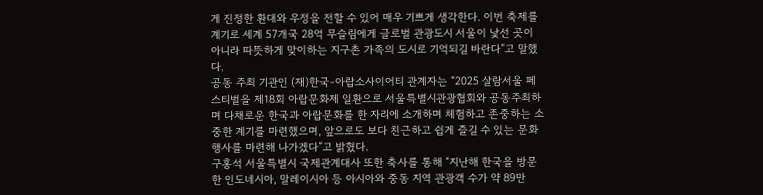게 진정한 환대와 우정을 전할 수 있어 매우 기쁘게 생각한다. 이번 축제를 계기로 세계 57개국 28억 무슬림에게 글로벌 관광도시 서울이 낯선 곳이 아니라 따뜻하게 맞이하는 지구촌 가족의 도시로 기억되길 바란다”고 말했다.
공동 주최 기관인 (재)한국-아랍소사이어티 관계자는 “2025 살람서울 페스티벌을 제18회 아랍문화제 일환으로 서울특별시관광협회와 공동주최하며 다채로운 한국과 아랍문화를 한 자리에 소개하며 체험하고 존중하는 소중한 계기를 마련했으며, 앞으로도 보다 친근하고 쉽게 즐길 수 있는 문화 행사를 마련해 나가겠다”고 밝혔다.
구홍석 서울특별시 국제관계대사 또한 축사를 통해 “지난해 한국을 방문한 인도네시아, 말레이시아 등 아시아와 중동 지역 관광객 수가 약 89만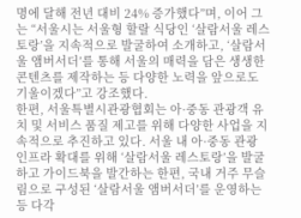명에 달해 전년 대비 24% 증가했다”며, 이어 그는 “서울시는 서울형 할랄 식당인 ‘살람서울 레스토랑’을 지속적으로 발굴하여 소개하고, ‘살람서울 앰버서더’를 통해 서울의 매력을 담은 생생한 콘텐츠를 제작하는 등 다양한 노력을 앞으로도 기울이겠다”고 강조했다.
한편, 서울특별시관광협회는 아·중동 관광객 유치 및 서비스 품질 제고를 위해 다양한 사업을 지속적으로 추진하고 있다. 서울 내 아·중동 관광 인프라 확대를 위해 ‘살람서울 레스토랑’을 발굴하고 가이드북을 발간하는 한편, 국내 거주 무슬림으로 구성된 ‘살람서울 앰버서더’를 운영하는 등 다각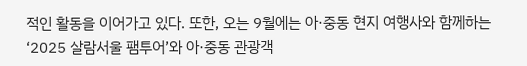적인 활동을 이어가고 있다. 또한, 오는 9월에는 아·중동 현지 여행사와 함께하는 ‘2025 살람서울 팸투어’와 아·중동 관광객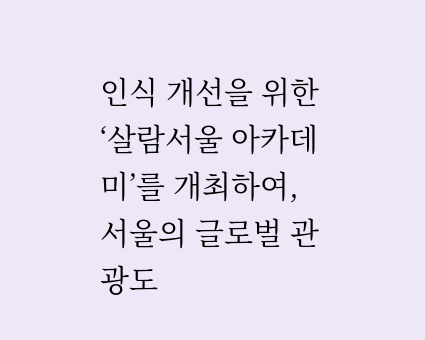인식 개선을 위한 ‘살람서울 아카데미’를 개최하여, 서울의 글로벌 관광도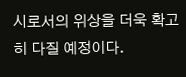시로서의 위상을 더욱 확고히 다질 예정이다.